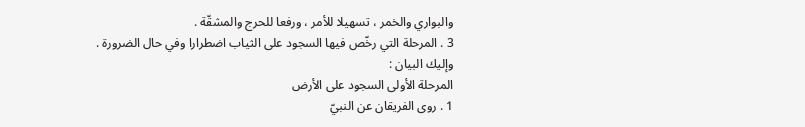والبواري والخمر ، تسهيلا للأمر ، ورفعا للحرج والمشقّة .
3 . المرحلة التي رخّص فيها السجود على الثياب اضطرارا وفي حال الضرورة .
وإليك البيان :
المرحلة الأولى السجود على الأرض
1 . روى الفريقان عن النبيّ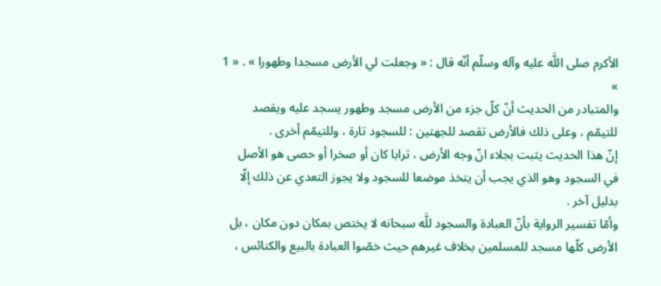الأكرم صلى اللَّه عليه وآله وسلّم أنّه قال : « وجعلت لي الأرض مسجدا وطهورا » . « 1 »
والمتبادر من الحديث أنّ كلّ جزء من الأرض مسجد وطهور يسجد عليه ويقصد للتيمّم ، وعلى ذلك فالأرض تقصد للجهتين : للسجود تارة ، وللتيمّم أخرى .
إنّ هذا الحديث يثبت بجلاء انّ وجه الأرض ، ترابا كان أو صخرا أو حصى هو الأصل في السجود وهو الذي يجب أن يتخذ موضعا للسجود ولا يجوز التعدي عن ذلك إلّا بدليل آخر .
وأمّا تفسير الرواية بأنّ العبادة والسجود للَّه سبحانه لا يختص بمكان دون مكان ، بل الأرض كلّها مسجد للمسلمين بخلاف غيرهم حيث خصّوا العبادة بالبيع والكنائس ،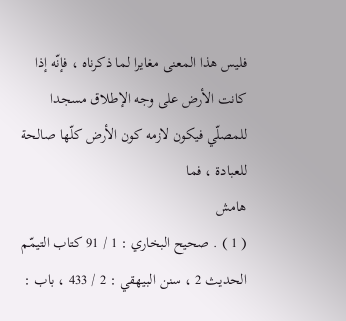فليس هذا المعنى مغايرا لما ذكرناه ، فإنّه إذا كانت الأرض على وجه الإطلاق مسجدا للمصلّي فيكون لازمه كون الأرض كلّها صالحة للعبادة ، فما
هامش
( 1 ) . صحيح البخاري : 1 / 91 كتاب التيمّم الحديث 2 ، سنن البيهقي : 2 / 433 ، باب :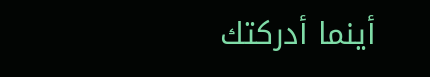أينما أدركتك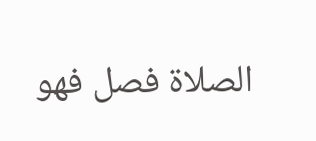الصلاة فصل فهو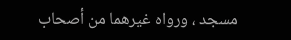مسجد ، ورواه غيرهما من أصحاب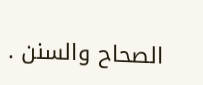الصحاح والسنن .